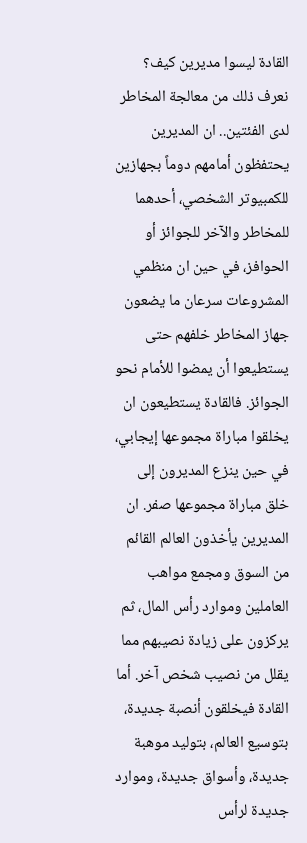القادة ليسوا مديرين كيف؟ نعرف ذلك من معالجة المخاطر لدى الفئتين.. ان المديرين يحتفظون أمامهم دوماً بجهازين للكمبيوتر الشخصي، أحدهما للمخاطر والآخر للجوائز أو الحوافز، في حين ان منظمي المشروعات سرعان ما يضعون جهاز المخاطر خلفهم حتى يستطيعوا أن يمضوا للأمام نحو الجوائز. فالقادة يستطيعون ان يخلقوا مباراة مجموعها إيجابي، في حين ينزع المديرون إلى خلق مباراة مجموعها صفر. ان المديرين يأخذون العالم القائم من السوق ومجمع مواهب العاملين وموارد رأس المال، ثم يركزون على زيادة نصيبهم مما يقلل من نصيب شخص آخر. أما القادة فيخلقون أنصبة جديدة، بتوسيع العالم، بتوليد موهبة جديدة، وأسواق جديدة، وموارد جديدة لرأس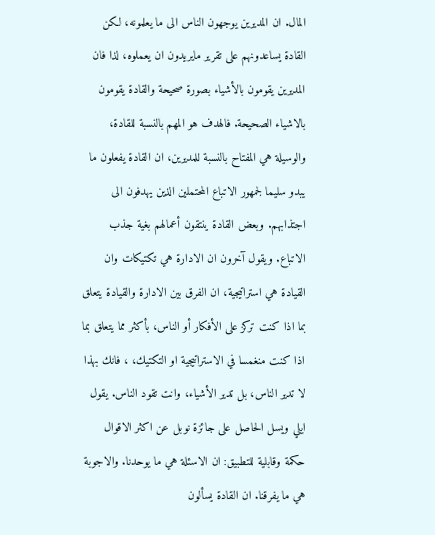المال. ان المديرين يوجهون الناس الى ما يعلمونه، لكن القادة يساعدونهم على تقرير مايريدون ان يعملوه، لذا فان المديرين يقومون بالأشياء بصورة صحيحة والقادة يقومون بالاشياء الصحيحة. فالهدف هو المهم بالنسبة للقادة، والوسيلة هي المفتاح بالنسبة للمديرين، ان القادة يفعلون ما يبدو سليما لجمهور الاتباع المحتملين الذين يهدفون الى اجتذابهم. وبعض القادة ينتقون أعمالهم بغية جذب الاتباع. ويقول آخرون ان الادارة هي تكتيكات وان القيادة هي استراتيجية، ان الفرق بين الادارة والقيادة يتعلق بما اذا كنت تركز على الأفكار أو الناس، بأكثر مما يتعلق بما اذا كنت منغمسا في الاستراتيجية او التكتيك، ، فانك بهذا لا تدير الناس، بل تدير الأشياء، وانت تقود الناس. يقول ايلي ويسل الحاصل على جائزة نوبل عن اكثر الاقوال حكمة وقابلية للتطبيق: ان الاسئلة هي ما يوحدنا. والاجوبة هي ما يفرقنا. ان القادة يسألون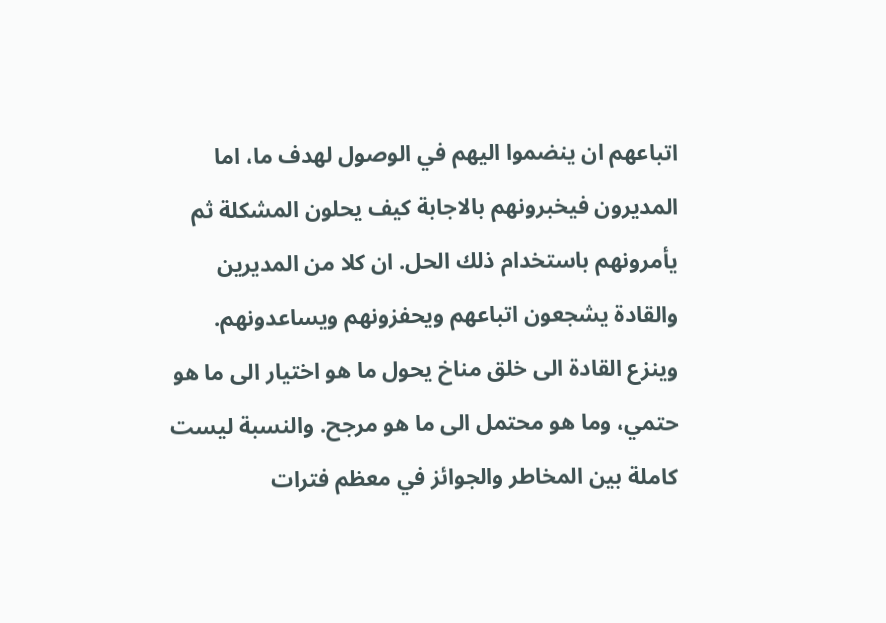اتباعهم ان ينضموا اليهم في الوصول لهدف ما، اما المديرون فيخبرونهم بالاجابة كيف يحلون المشكلة ثم يأمرونهم باستخدام ذلك الحل. ان كلا من المديرين والقادة يشجعون اتباعهم ويحفزونهم ويساعدونهم. وينزع القادة الى خلق مناخ يحول ما هو اختيار الى ما هو حتمي، وما هو محتمل الى ما هو مرجح. والنسبة ليست كاملة بين المخاطر والجوائز في معظم فترات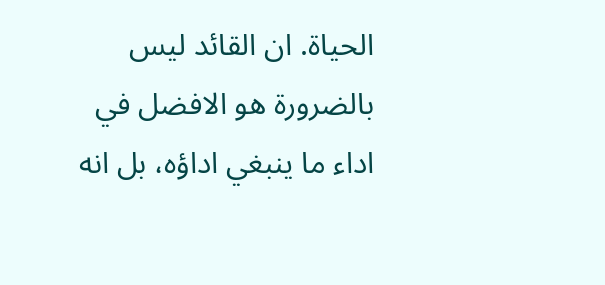الحياة. ان القائد ليس بالضرورة هو الافضل في اداء ما ينبغي اداؤه، بل انه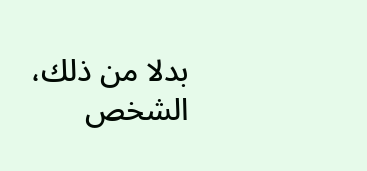بدلا من ذلك، الشخص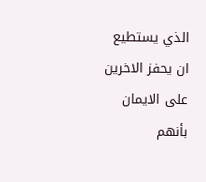الذي يستطيع ان يحفز الاخرين على الايمان بأنهم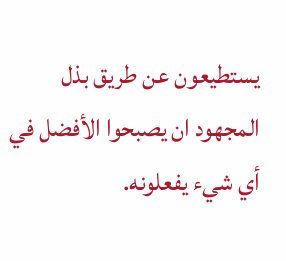يستطيعون عن طريق بذل المجهود ان يصبحوا الأفضل في أي شيء يفعلونه.